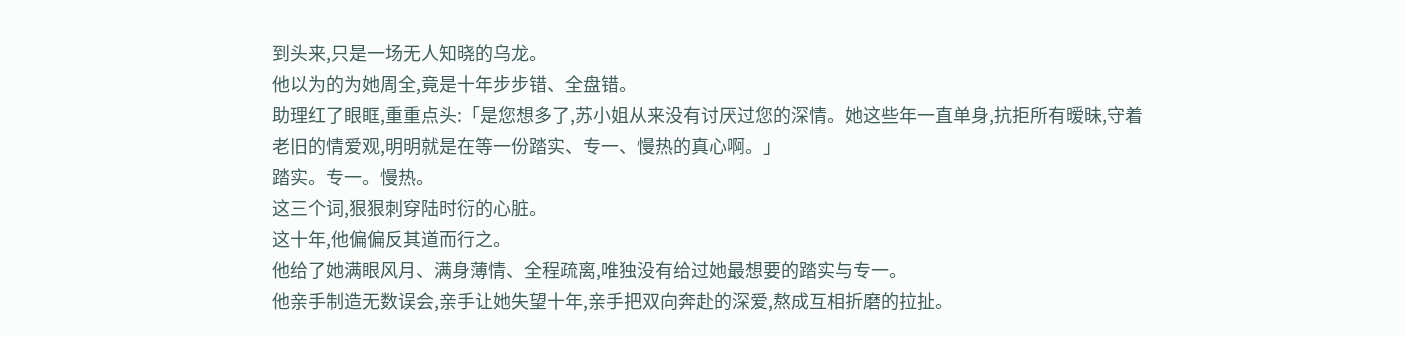到头来,只是一场无人知晓的乌龙。
他以为的为她周全,竟是十年步步错、全盘错。
助理红了眼眶,重重点头:「是您想多了,苏小姐从来没有讨厌过您的深情。她这些年一直单身,抗拒所有暧昧,守着老旧的情爱观,明明就是在等一份踏实、专一、慢热的真心啊。」
踏实。专一。慢热。
这三个词,狠狠刺穿陆时衍的心脏。
这十年,他偏偏反其道而行之。
他给了她满眼风月、满身薄情、全程疏离,唯独没有给过她最想要的踏实与专一。
他亲手制造无数误会,亲手让她失望十年,亲手把双向奔赴的深爱,熬成互相折磨的拉扯。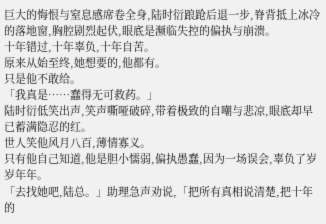巨大的悔恨与窒息感席卷全身,陆时衍踉跄后退一步,脊背抵上冰冷的落地窗,胸腔剧烈起伏,眼底是濒临失控的偏执与崩溃。
十年错过,十年辜负,十年自苦。
原来从始至终,她想要的,他都有。
只是他不敢给。
「我真是……蠢得无可救药。」
陆时衍低笑出声,笑声嘶哑破碎,带着极致的自嘲与悲凉,眼底却早已蓄满隐忍的红。
世人笑他风月八百,薄情寡义。
只有他自己知道,他是胆小懦弱,偏执愚蠢,因为一场误会,辜负了岁岁年年。
「去找她吧,陆总。」助理急声劝说,「把所有真相说清楚,把十年的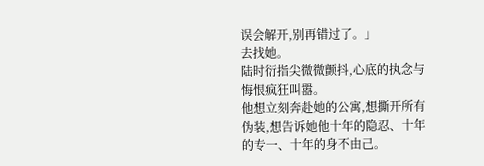误会解开,别再错过了。」
去找她。
陆时衍指尖微微颤抖,心底的执念与悔恨疯狂叫嚣。
他想立刻奔赴她的公寓,想撕开所有伪装,想告诉她他十年的隐忍、十年的专一、十年的身不由己。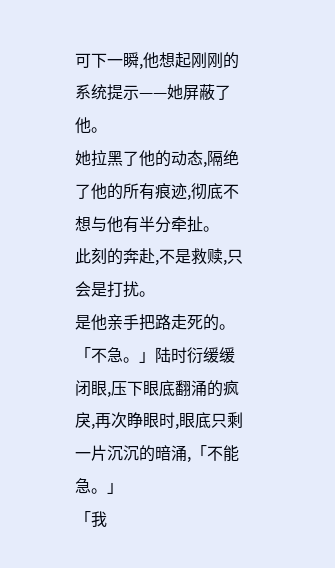可下一瞬,他想起刚刚的系统提示——她屏蔽了他。
她拉黑了他的动态,隔绝了他的所有痕迹,彻底不想与他有半分牵扯。
此刻的奔赴,不是救赎,只会是打扰。
是他亲手把路走死的。
「不急。」陆时衍缓缓闭眼,压下眼底翻涌的疯戾,再次睁眼时,眼底只剩一片沉沉的暗涌,「不能急。」
「我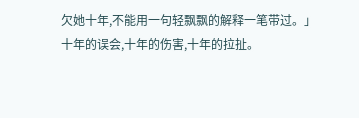欠她十年,不能用一句轻飘飘的解释一笔带过。」
十年的误会,十年的伤害,十年的拉扯。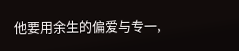他要用余生的偏爱与专一,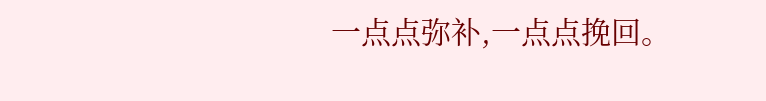一点点弥补,一点点挽回。